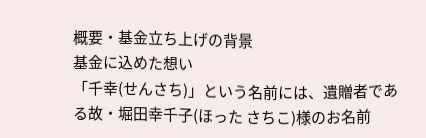概要・基金立ち上げの背景
基金に込めた想い
「千幸(せんさち)」という名前には、遺贈者である故・堀田幸千子(ほった さちこ)様のお名前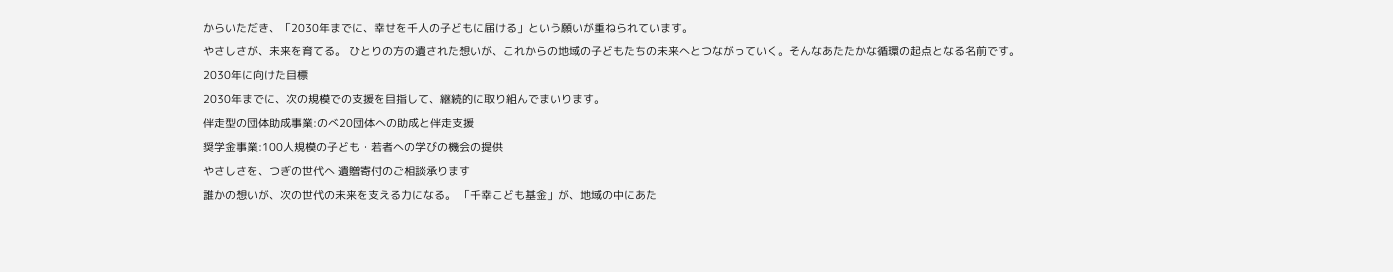からいただき、「2030年までに、幸せを千人の子どもに届ける」という願いが重ねられています。
やさしさが、未来を育てる。 ひとりの方の遺された想いが、これからの地域の子どもたちの未来へとつながっていく。そんなあたたかな循環の起点となる名前です。
2030年に向けた目標
2030年までに、次の規模での支援を目指して、継続的に取り組んでまいります。
伴走型の団体助成事業:のべ20団体への助成と伴走支援
奨学金事業:100人規模の子ども・若者への学びの機会の提供
やさしさを、つぎの世代へ 遺贈寄付のご相談承ります
誰かの想いが、次の世代の未来を支える力になる。 「千幸こども基金」が、地域の中にあた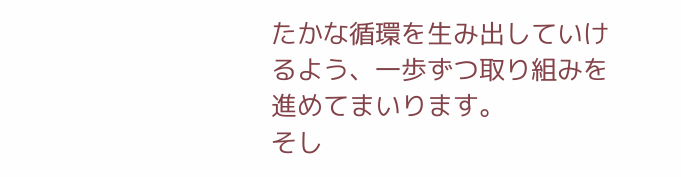たかな循環を生み出していけるよう、一歩ずつ取り組みを進めてまいります。
そし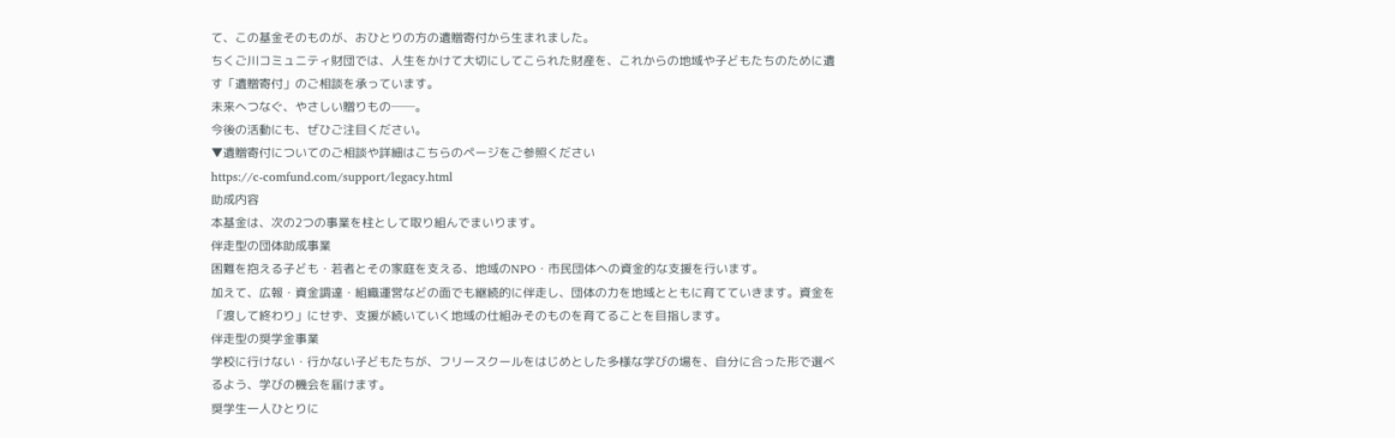て、この基金そのものが、おひとりの方の遺贈寄付から生まれました。
ちくご川コミュニティ財団では、人生をかけて大切にしてこられた財産を、これからの地域や子どもたちのために遺す「遺贈寄付」のご相談を承っています。
未来へつなぐ、やさしい贈りもの──。
今後の活動にも、ぜひご注目ください。
▼遺贈寄付についてのご相談や詳細はこちらのページをご参照ください
https://c-comfund.com/support/legacy.html
助成内容
本基金は、次の2つの事業を柱として取り組んでまいります。
伴走型の団体助成事業
困難を抱える子ども・若者とその家庭を支える、地域のNPO・市民団体への資金的な支援を行います。
加えて、広報・資金調達・組織運営などの面でも継続的に伴走し、団体の力を地域とともに育てていきます。資金を「渡して終わり」にせず、支援が続いていく地域の仕組みそのものを育てることを目指します。
伴走型の奨学金事業
学校に行けない・行かない子どもたちが、フリースクールをはじめとした多様な学びの場を、自分に合った形で選べるよう、学びの機会を届けます。
奨学生一人ひとりに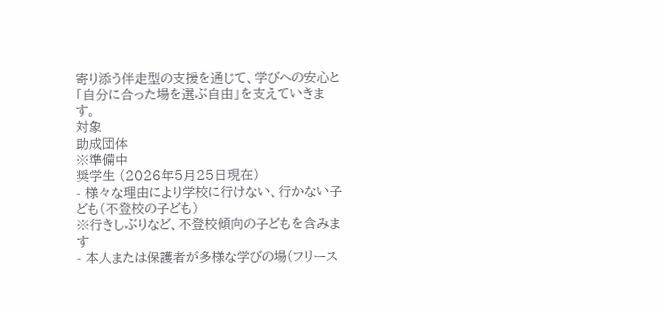寄り添う伴走型の支援を通じて、学びへの安心と「自分に合った場を選ぶ自由」を支えていきます。
対象
助成団体
※準備中
奨学生 (2026年5月25日現在)
- 様々な理由により学校に行けない、行かない子ども(不登校の子ども)
※行きしぶりなど、不登校傾向の子どもを含みます
- 本人または保護者が多様な学びの場(フリース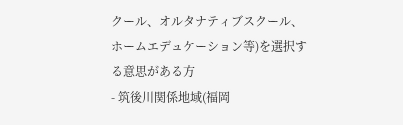クール、オルタナティブスクール、ホームエデュケーション等)を選択する意思がある方
- 筑後川関係地域(福岡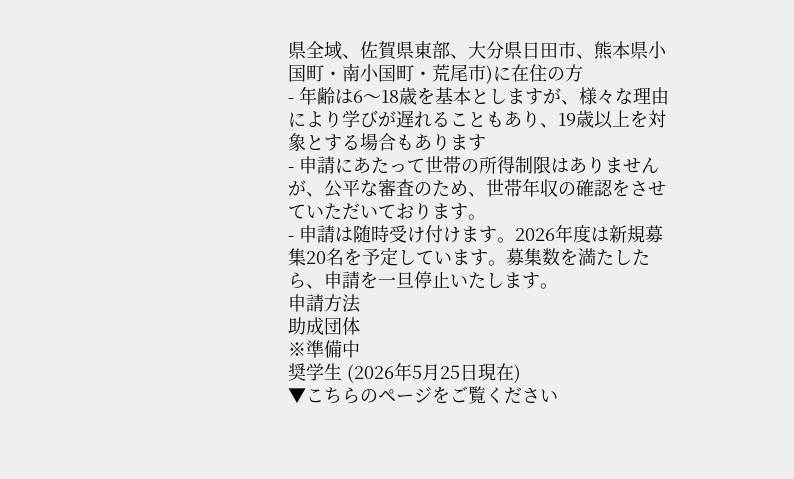県全域、佐賀県東部、大分県日田市、熊本県小国町・南小国町・荒尾市)に在住の方
- 年齢は6〜18歳を基本としますが、様々な理由により学びが遅れることもあり、19歳以上を対象とする場合もあります
- 申請にあたって世帯の所得制限はありませんが、公平な審査のため、世帯年収の確認をさせていただいております。
- 申請は随時受け付けます。2026年度は新規募集20名を予定しています。募集数を満たしたら、申請を一旦停止いたします。
申請方法
助成団体
※準備中
奨学生 (2026年5月25日現在)
▼こちらのページをご覧ください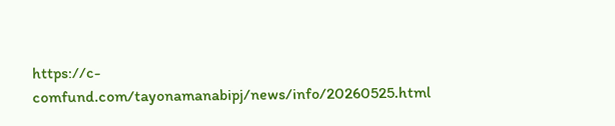https://c-comfund.com/tayonamanabipj/news/info/20260525.html